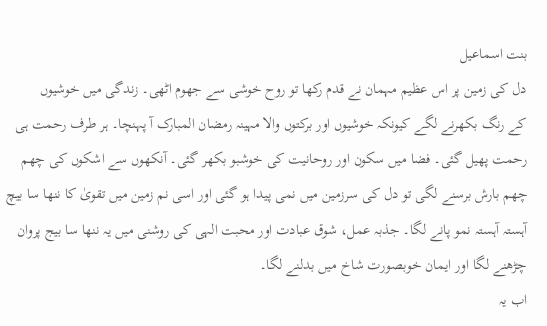بنت اسماعیل
دل کی زمین پر اس عظیم مہمان نے قدم رکھا تو روح خوشی سے جھوم اٹھی۔ زندگی میں خوشیوں
کے رنگ بکھرنے لگے کیونکہ خوشیوں اور برکتوں والا مہینہ رمضان المبارک آ پہنچا۔ ہر طرف رحمت ہی رحمت پھیل گئی۔ فضا میں سکون اور روحانیت کی خوشبو بکھر گئی۔ آنکھوں سے اشکوں کی چھم چھم بارش برسنے لگی تو دل کی سرزمین میں نمی پیدا ہو گئی اور اسی نم زمین میں تقویٰ کا ننھا سا بیچ آہستہ آہستہ نمو پانے لگا۔ جذبہ عمل، شوق عبادت اور محبت الہی کی روشنی میں یہ ننھا سا بیج پروان چڑھنے لگا اور ایمان خوبصورت شاخ میں بدلنے لگا۔
اب یہ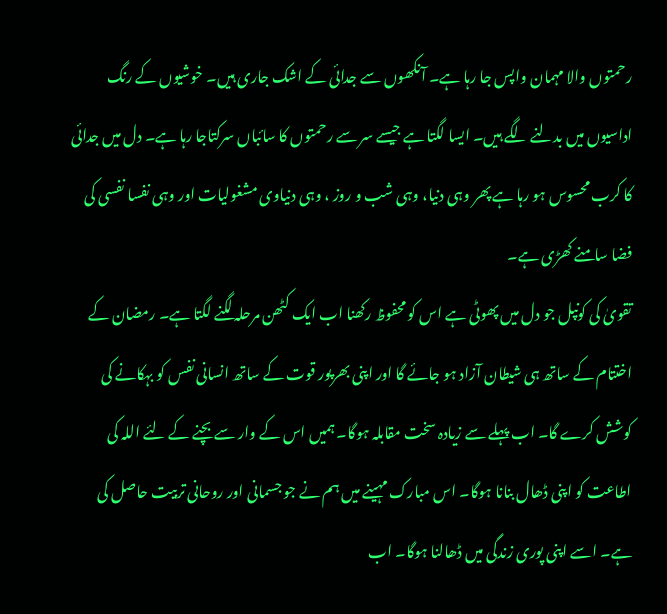رحمتوں والا مہمان واپس جا رہا ہے۔ آنکھوں سے جدائی کے اشک جاری ہیں۔ خوشیوں کے رنگ اداسیوں میں بدلنے لگے ہیں۔ ایسا لگتا ہے جیسے سر سے رحمتوں کا سائباں سرکتاجا رہا ہے۔ دل میں جدائی کا کرب محسوس ہو رہا ہے پھر وہی دنیا، وہی شب و روز ، وہی دنیاوی مشغولیات اور وہی نفسا نفسی کی فضا سامنے کھڑی ہے۔
تقویٰ کی کونپل جو دل میں پھوٹی ہے اس کو محفوظ رکھنا اب ایک کٹھن مرحلہ لگنے لگتا ہے۔ رمضان کے اختتام کے ساتھ ہی شیطان آزاد ہو جائے گا اور اپنی بھرپور قوت کے ساتھ انسانی نفس کو بہکانے کی کوشش کرے گا۔ اب پہلے سے زیادہ سخت مقابلہ ہوگا۔ ہمیں اس کے وار سے بچنے کے لئے اللہ کی اطاعت کو اپنی ڈھال بنانا ہوگا۔ اس مبارک مہینے میں ہم نے جو جسمانی اور روحانی تربیت حاصل کی ہے۔ اسے اپنی پوری زندگی میں ڈھالنا ہوگا۔ اب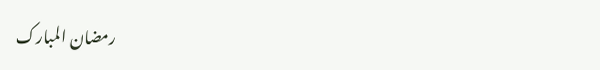رمضان المبارک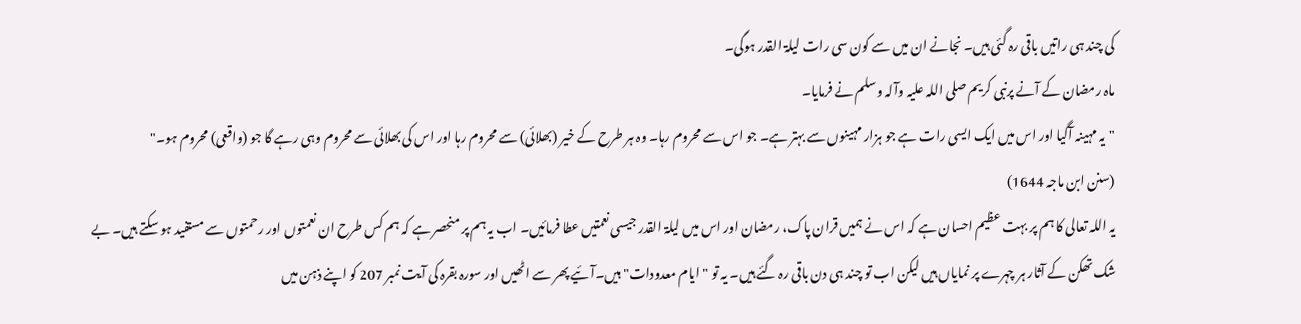کی چند ہی راتیں باقی رہ گئی ہیں۔ نجانے ان میں سے کون سی رات لیلۃ القدر ہوگی۔
ماہ رمضان کے آنے پرنبی کریم صلی اللہ علیہ وآلہ وسلم نے فرمایا۔
"یہ مہینہ آگیا اور اس میں ایک ایسی رات ہے جو ہزار مہینوں سے بہتر ہے۔ جو اس سے محروم رہا۔ وہ ہر طرح کے خیر (بھلائی) سے محروم رہا اور اس کی بھلائی سے محروم وہی رہے گا جو (واقعی) محروم ہو۔"
(سنن ابن ماجہ 1644)
یہ اللہ تعالی کا ہم پر بہت عظیم احسان ہے کہ اس نے ہمیں قران پاک، رمضان اور اس میں لیلۃ القدر جیسی نعمتیں عطا فرمائیں۔ اب یہ ہم پر منحصر ہے کہ ہم کس طرح ان نعمتوں اور رحمتوں سے مستفید ہو سکتے ہیں۔ بے شک تھکن کے آثار ہر چہرے پر نمایاں ہیں لیکن اب تو چند ہی دن باقی رہ گئے ہیں۔ یہ تو "ایام معدودات" ہیں۔آئیے پھر سے اٹھیں اور سورہ بقرہ کی آیت نمبر 207 کو اپنے ذہن میں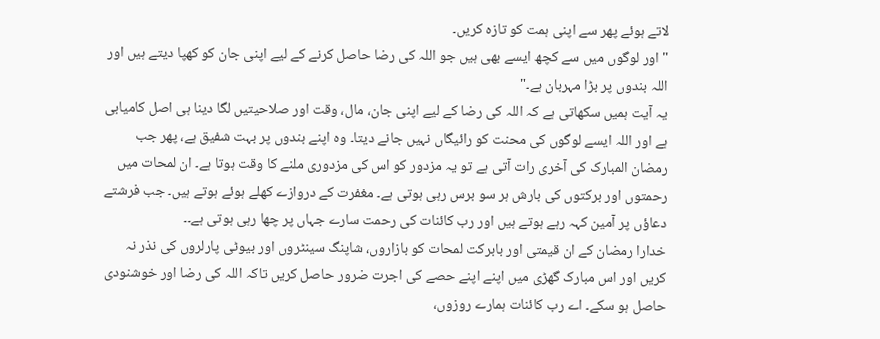لاتے ہوئے پھر سے اپنی ہمت کو تازہ کریں۔
"اور لوگوں میں سے کچھ ایسے بھی ہیں جو اللہ کی رضا حاصل کرنے کے لیے اپنی جان کو کھپا دیتے ہیں اور اللہ بندوں پر بڑا مہربان ہے۔"
یہ آیت ہمیں سکھاتی ہے کہ اللہ کی رضا کے لیے اپنی جان، مال، وقت اور صلاحیتیں لگا دینا ہی اصل کامیابی ہے اور اللہ ایسے لوگوں کی محنت کو رائیگاں نہیں جانے دیتا۔ وہ اپنے بندوں پر بہت شفیق ہے، پھر جب رمضان المبارک کی آخری رات آتی ہے تو یہ مزدور کو اس کی مزدوری ملنے کا وقت ہوتا ہے۔ ان لمحات میں رحمتوں اور برکتوں کی بارش ہر سو برس رہی ہوتی ہے۔ مغفرت کے دروازے کھلے ہوئے ہوتے ہیں۔ جب فرشتے دعاؤں پر آمین کہہ رہے ہوتے ہیں اور رب کائنات کی رحمت سارے جہاں پر چھا رہی ہوتی ہے۔۔
خدارا رمضان کے ان قیمتی اور بابرکت لمحات کو بازاروں، شاپنگ سینٹروں اور بیوٹی پارلروں کی نذر نہ کریں اور اس مبارک گھڑی میں اپنے اپنے حصے کی اجرت ضرور حاصل کریں تاکہ اللہ کی رضا اور خوشنودی حاصل ہو سکے۔ اے رب کائنات ہمارے روزوں،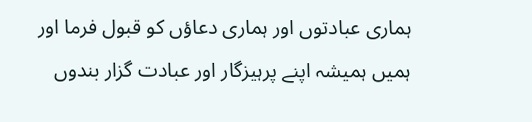ہماری عبادتوں اور ہماری دعاؤں کو قبول فرما اور ہمیں ہمیشہ اپنے پرہیزگار اور عبادت گزار بندوں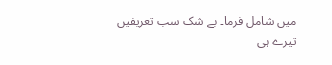میں شامل فرما۔ بے شک سب تعریفیں تیرے ہی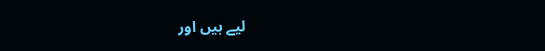لیے ہیں اور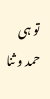تو ہی حمد و ثنا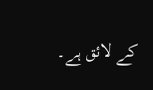کے لائق ہے۔